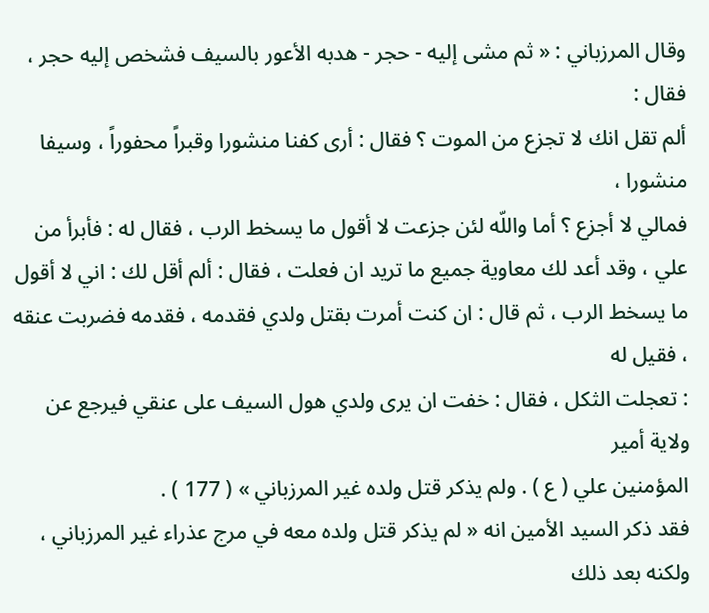وقال المرزباني : « ثم مشى إليه - حجر - هدبه الأعور بالسيف فشخص إليه حجر ، فقال :
ألم تقل انك لا تجزع من الموت ؟ فقال : أرى كفنا منشورا وقبراً محفوراً ، وسيفا منشورا ،
فمالي لا أجزع ؟ أما واللّه لئن جزعت لا أقول ما يسخط الرب ، فقال له : فأبرأ من
علي ، وقد أعد لك معاوية جميع ما تريد ان فعلت ، فقال : ألم أقل لك : اني لا أقول
ما يسخط الرب ، ثم قال : ان كنت أمرت بقتل ولدي فقدمه ، فقدمه فضربت عنقه ، فقيل له
: تعجلت الثكل ، فقال : خفت ان يرى ولدي هول السيف على عنقي فيرجع عن ولاية أمير
المؤمنين علي ( ع ) . ولم يذكر قتل ولده غير المرزباني » ( 177 ) .
فقد ذكر السيد الأمين انه « لم يذكر قتل ولده معه في مرج عذراء غير المرزباني ،
ولكنه بعد ذلك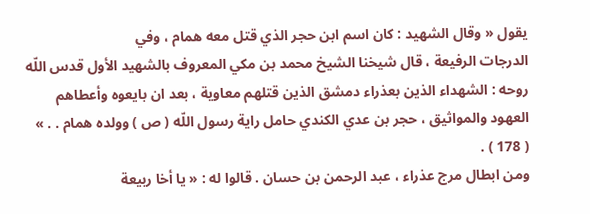يقول « وقال الشهيد : كان اسم ابن حجر الذي قتل معه همام ، وفي
الدرجات الرفيعة ، قال شيخنا الشيخ محمد بن مكي المعروف بالشهيد الأول قدس اللّه
روحه : الشهداء الذين بعذراء دمشق الذين قتلهم معاوية ، بعد ان بايعوه وأعطاهم
العهود والمواثيق ، حجر بن عدي الكندي حامل راية رسول اللّه ( ص ) وولده همام . . »
( 178 ) .
ومن ابطال مرج عذراء ، عبد الرحمن بن حسان . قالوا له : « يا أخا ربيعة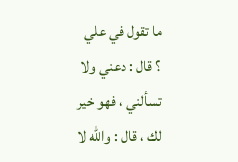ما تقول في علي
؟ قال : دعني ولا تسألني ، فهو خير لك ، قال : واللّه لا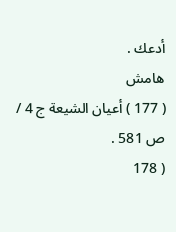أدعك .
هامش
( 177 ) أعيان الشيعة ج 4 / ص 581 .
( 178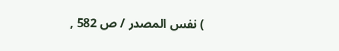) نفس المصدر / ص 582 ,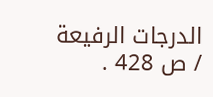الدرجات الرفيعة / ص 428 .